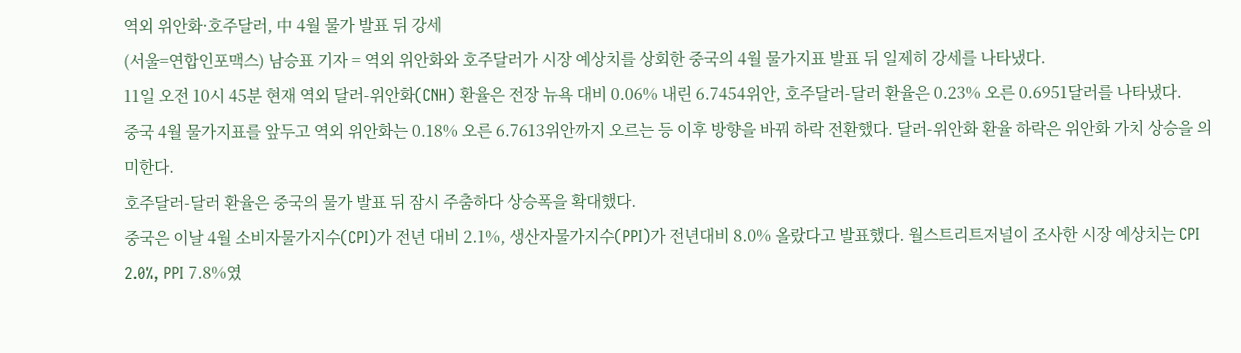역외 위안화·호주달러, 中 4월 물가 발표 뒤 강세
(서울=연합인포맥스) 남승표 기자 = 역외 위안화와 호주달러가 시장 예상치를 상회한 중국의 4월 물가지표 발표 뒤 일제히 강세를 나타냈다.
11일 오전 10시 45분 현재 역외 달러-위안화(CNH) 환율은 전장 뉴욕 대비 0.06% 내린 6.7454위안, 호주달러-달러 환율은 0.23% 오른 0.6951달러를 나타냈다.
중국 4월 물가지표를 앞두고 역외 위안화는 0.18% 오른 6.7613위안까지 오르는 등 이후 방향을 바꿔 하락 전환했다. 달러-위안화 환율 하락은 위안화 가치 상승을 의미한다.
호주달러-달러 환율은 중국의 물가 발표 뒤 잠시 주춤하다 상승폭을 확대했다.
중국은 이날 4월 소비자물가지수(CPI)가 전년 대비 2.1%, 생산자물가지수(PPI)가 전년대비 8.0% 올랐다고 발표했다. 월스트리트저널이 조사한 시장 예상치는 CPI 2.0%, PPI 7.8%였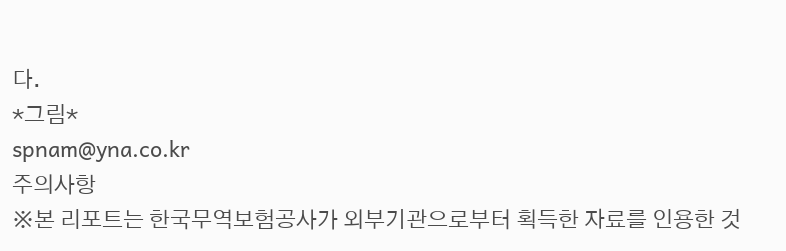다.
*그림*
spnam@yna.co.kr
주의사항
※본 리포트는 한국무역보험공사가 외부기관으로부터 획득한 자료를 인용한 것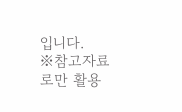입니다.
※참고자료로만 활용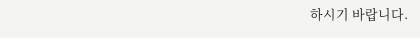하시기 바랍니다.